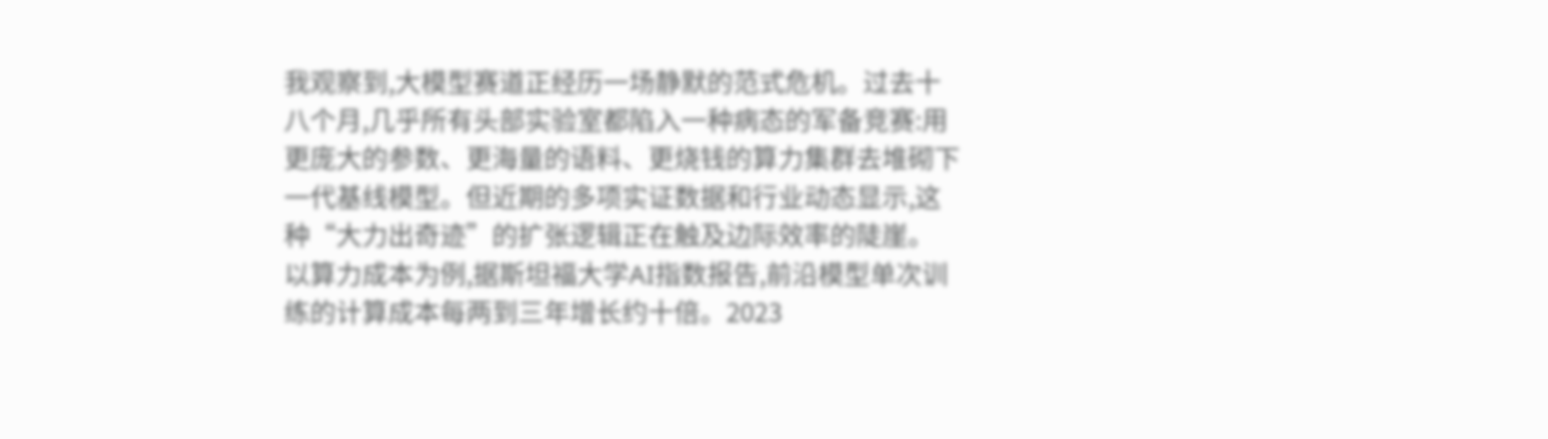我观察到,大模型赛道正经历一场静默的范式危机。过去十八个月,几乎所有头部实验室都陷入一种病态的军备竞赛:用更庞大的参数、更海量的语料、更烧钱的算力集群去堆砌下一代基线模型。但近期的多项实证数据和行业动态显示,这种“大力出奇迹”的扩张逻辑正在触及边际效率的陡崖。 以算力成本为例,据斯坦福大学AI指数报告,前沿模型单次训练的计算成本每两到三年增长约十倍。2023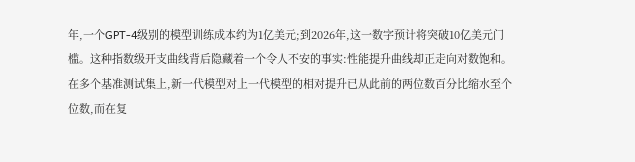年,一个GPT-4级别的模型训练成本约为1亿美元;到2026年,这一数字预计将突破10亿美元门槛。这种指数级开支曲线背后隐藏着一个令人不安的事实:性能提升曲线却正走向对数饱和。在多个基准测试集上,新一代模型对上一代模型的相对提升已从此前的两位数百分比缩水至个位数,而在复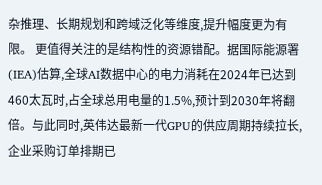杂推理、长期规划和跨域泛化等维度,提升幅度更为有限。 更值得关注的是结构性的资源错配。据国际能源署(IEA)估算,全球AI数据中心的电力消耗在2024年已达到460太瓦时,占全球总用电量的1.5%,预计到2030年将翻倍。与此同时,英伟达最新一代GPU的供应周期持续拉长,企业采购订单排期已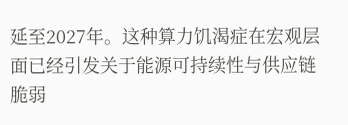延至2027年。这种算力饥渴症在宏观层面已经引发关于能源可持续性与供应链脆弱